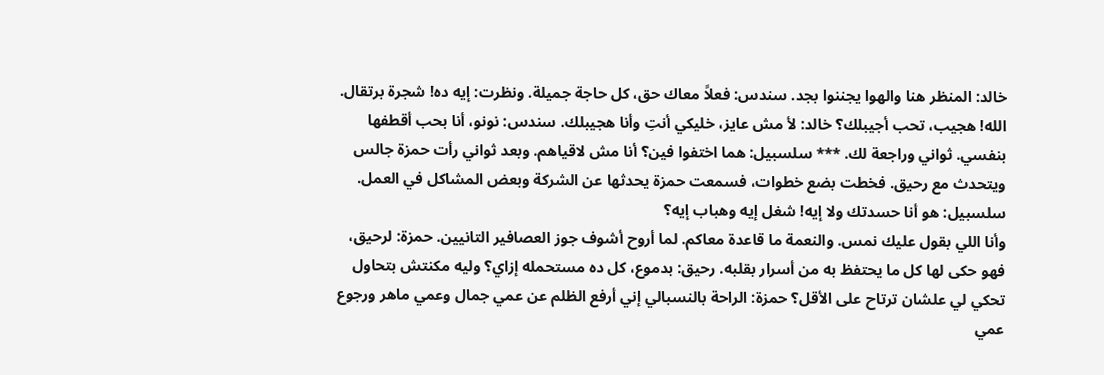خالد: المنظر هنا والهوا يجننوا بجد. سندس: فعلاً معاك حق، كل حاجة جميلة. ونظرت: إيه ده! شجرة برتقال. الله! هجيب، تحب أجيبلك؟ خالد: لأ مش عايز، خليكي أنتِ وأنا هجيبلك. سندس: نونو، أنا بحب أقطفها بنفسي. ثواني وراجعة لك. *** سلسبيل: هما اختفوا فين؟ أنا مش لاقياهم. وبعد ثواني رأت حمزة جالس ويتحدث مع رحيق. فخطت بضع خطوات، فسمعت حمزة يحدثها عن الشركة وبعض المشاكل في العمل. سلسبيل: هو أنا حسدتك ولا إيه! شغل إيه وهباب إيه؟
وأنا اللي بقول عليك نمس. والنعمة ما قاعدة معاكم. لما أروح أشوف جوز العصافير التانيين. حمزة: لرحيق، فهو حكى لها كل ما يحتفظ به من أسرار بقلبه. رحيق: بدموع، كل ده مستحمله إزاي؟ وليه مكنتش بتحاول تحكي لي علشان ترتاح على الأقل؟ حمزة: الراحة بالنسبالي إني أرفع الظلم عن عمي جمال وعمي ماهر ورجوع عمي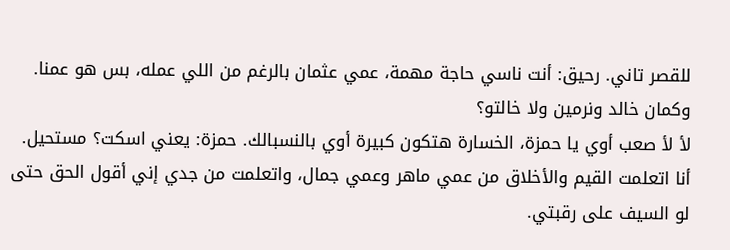للقصر تاني. رحيق: أنت ناسي حاجة مهمة، عمي عثمان بالرغم من اللي عمله، بس هو عمنا. وكمان خالد ونرمين ولا خالتو؟
لأ لأ صعب أوي يا حمزة، الخسارة هتكون كبيرة أوي بالنسبالك. حمزة: يعني اسكت؟ مستحيل. أنا اتعلمت القيم والأخلاق من عمي ماهر وعمي جمال، واتعلمت من جدي إني أقول الحق حتى لو السيف على رقبتي.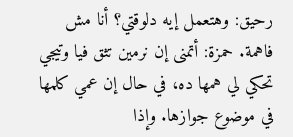رحيق: وهتعمل إيه دلوقتي؟ أنا مش فاهمة. حمزة: أتمنى إن نرمين تثق فيا وتيجي تحكي لي همها ده، في حال إن عمي كلمها في موضوع جوازها. وإذا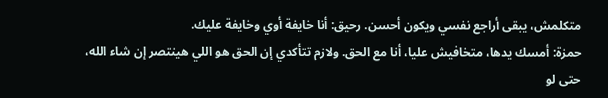متكلمش، يبقى أراجع نفسي ويكون أحسن. رحيق: أنا خايفة أوي وخايفة عليك.
حمزة: أمسك يدها، متخافيش عليا، أنا مع الحق. ولازم تتأكدي إن الحق هو اللي هينتصر إن شاء الله، حتى لو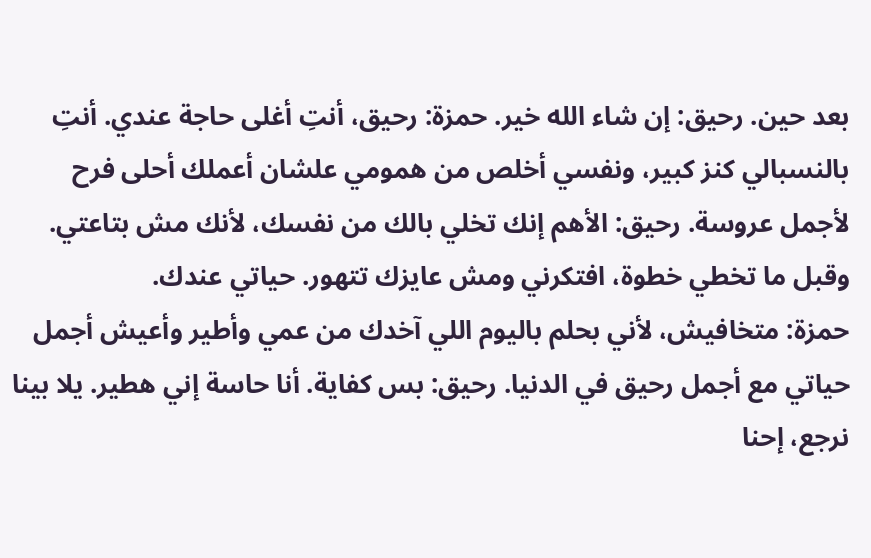بعد حين. رحيق: إن شاء الله خير. حمزة: رحيق، أنتِ أغلى حاجة عندي. أنتِ بالنسبالي كنز كبير، ونفسي أخلص من همومي علشان أعملك أحلى فرح لأجمل عروسة. رحيق: الأهم إنك تخلي بالك من نفسك، لأنك مش بتاعتي. وقبل ما تخطي خطوة، افتكرني ومش عايزك تتهور. حياتي عندك.
حمزة: متخافيش، لأني بحلم باليوم اللي آخدك من عمي وأطير وأعيش أجمل حياتي مع أجمل رحيق في الدنيا. رحيق: بس كفاية. أنا حاسة إني هطير. يلا بينا نرجع، إحنا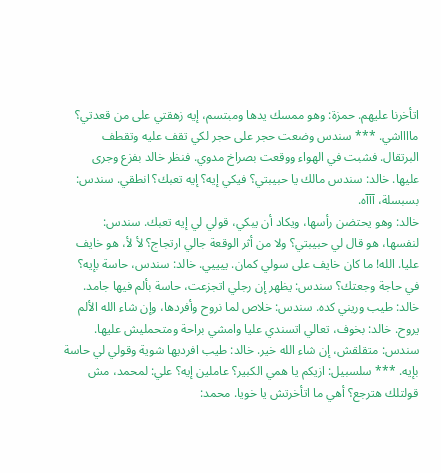اتأخرنا عليهم. حمزة: وهو ممسك يدها ومبتسم، إيه زهقتي على من قعدتي؟ مااااشي. *** سندس وضعت حجر على حجر لكي تقف عليه وتقطف البرتقال. فشبت في الهواء ووقعت بصراخ مدوي. فنظر خالد بفزع وجرى عليها. خالد: سندس مالك يا حبيبتي؟ فيكي إيه؟ إيه تعبك؟ انطقي. سندس: بسبسلة، آآآه.
خالد: وهو يحتضن رأسها، ويكاد أن يبكي، قولي لي إيه تعبك. سندس: لنفسها، هو قال لي حبيبتي؟ ولا من أثر الوقعة جالي ارتجاج؟ لأ لأ، هو خايف عليا. الله! ما كان خايف على سولي كمان. ييييي. خالد: سندس، حاسة بإيه؟ في حاجة وجعتك؟ سندس: يظهر إن رجلي اتجزعت، حاسة بألم فيها جامد. خالد: طيب وريني كده. سندس: خلاص لما نروح وأفردها، وإن شاء الله الألم يروح. خالد: بخوف، تعالي اتسندي عليا وامشي براحة ومتحمليش عليها.
سندس: متقلقش، إن شاء الله خير. خالد: طيب افرديها شوية وقولي لي حاسة بإيه. *** سلسبيل: ازيكم يا همي الكبير؟ عاملين إيه؟ علي: لمحمد، مش قولتلك هترجع؟ أهي ما اتأخرتش يا خويا. محمد: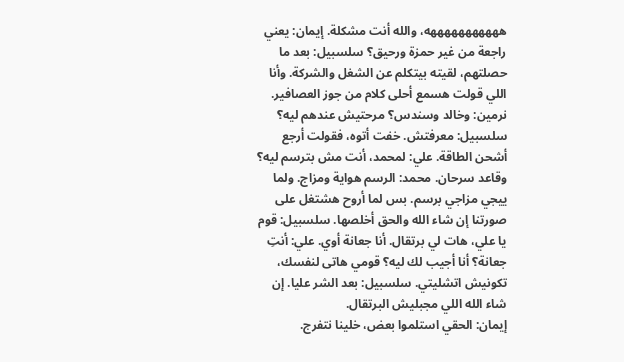هههههههههههه، والله أنت مشكلة. إيمان: يعني راجعة من غير حمزة ورحيق؟ سلسبيل: بعد ما حصلتهم، لقيته بيتكلم عن الشغل والشركة. وأنا اللي قولت هسمع أحلى كلام من جوز العصافير. نرمين: وخالد وسندس؟ مرحتيش عندهم ليه؟
سلسبيل: معرفتش. خفت أتوه، فقولت أرجع أشحن الطاقة. علي: لمحمد، أنت مش بترسم ليه؟ وقاعد سرحان. محمد: الرسم هواية ومزاج. ولما ييجي مزاجي برسم. بس لما أروح هشتغل على صورتنا إن شاء الله والحق أخلصها. سلسبيل: قوم يا علي، هات لي برتقال. أنا جعانة أوي. علي: أنتِ جعانة؟ أنا أجيب لك ليه؟ قومي هاتى لنفسك، تكونيش اتشليتي. سلسبيل: بعد الشر عليا. إن شاء الله اللي مجبليش البرتقال.
إيمان: الحقي استلموا بعض، خلينا نتفرج.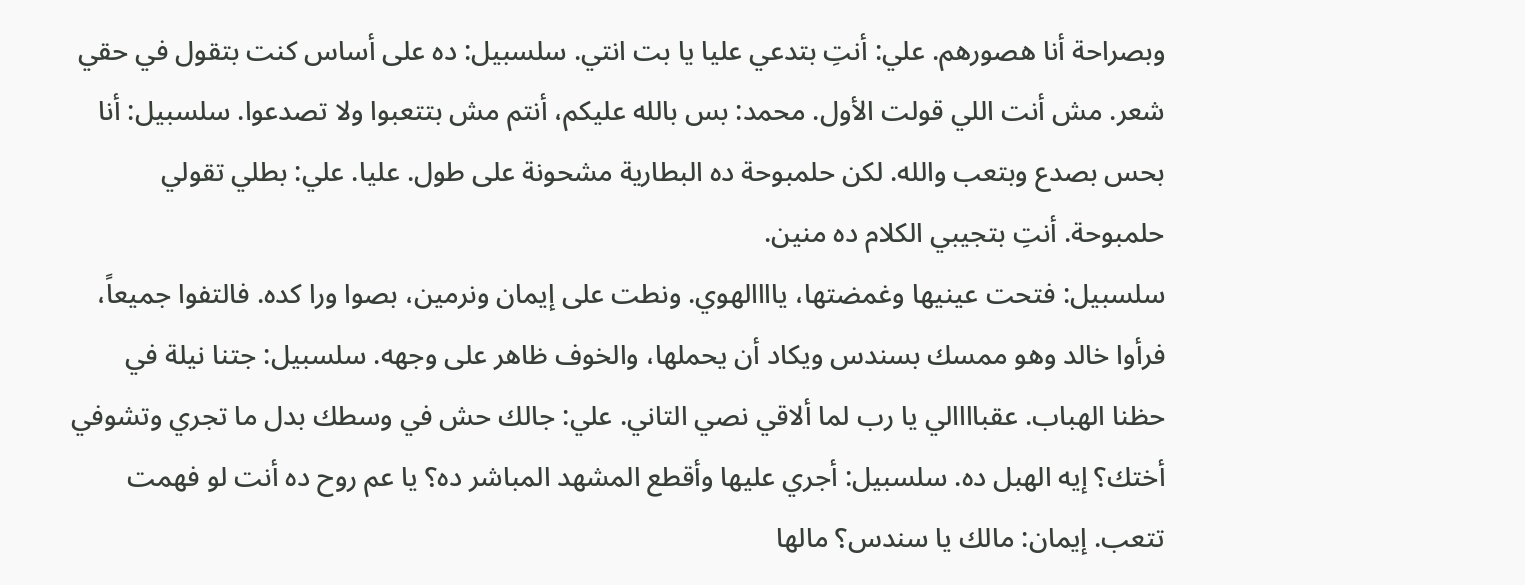وبصراحة أنا هصورهم. علي: أنتِ بتدعي عليا يا بت انتي. سلسبيل: ده على أساس كنت بتقول في حقي شعر. مش أنت اللي قولت الأول. محمد: بس بالله عليكم، أنتم مش بتتعبوا ولا تصدعوا. سلسبيل: أنا بحس بصدع وبتعب والله. لكن حلمبوحة ده البطارية مشحونة على طول. عليا. علي: بطلي تقولي حلمبوحة. أنتِ بتجيبي الكلام ده منين.
سلسبيل: فتحت عينيها وغمضتها، ياااالهوي. ونطت على إيمان ونرمين، بصوا ورا كده. فالتفوا جميعاً، فرأوا خالد وهو ممسك بسندس ويكاد أن يحملها، والخوف ظاهر على وجهه. سلسبيل: جتنا نيلة في حظنا الهباب. عقباااالي يا رب لما ألاقي نصي التاني. علي: جالك حش في وسطك بدل ما تجري وتشوفي أختك؟ إيه الهبل ده. سلسبيل: أجري عليها وأقطع المشهد المباشر ده؟ يا عم روح ده أنت لو فهمت تتعب. إيمان: مالك يا سندس؟ مالها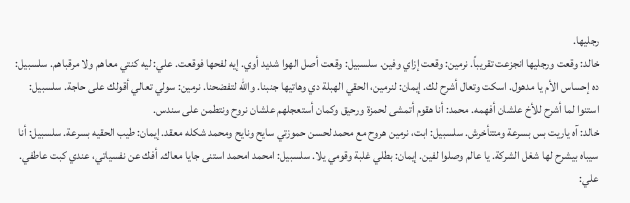رجليها.
خالد: وقعت ورجليها انجزعت تقريباً. نرمين: وقعت إزاي وفين. سلسبيل: وقعت أصل الهوا شديد أوي. إيه لفحها فوقعت. علي: ليه كنتي معاهم ولا مرقباهم. سلسبيل: ده إحساس الأم يا مدهول. اسكت وتعال أشرح لك. إيمان: لنرمين، الحقي الهبلة دي وهاتيها جنبنا. والله لتفضحنا. نرمين: سولي تعالي أقولك على حاجة. سلسبيل: استنوا لما أشرح للأخ علشان أفهمه. محمد: أنا هقوم أتمشى لحمزة ورحيق وكمان أستعجلهم علشان نروح ونتطمن على سندس.
خالد: آه ياريت بس بسرعة ومتتأخرش. سلسبيل: ابت، نرمين هروح مع محمد لحسن حموزتي سايح ونايح ومحمد شكله معقد. إيمان: طيب الحقيه بسرعة. سلسبيل: أنا سيباه بيشرح لها شغل الشركة. يا عالم وصلوا لفين. إيمان: بطلي غلبة وقومي يلا. سلسبيل: امحمد امحمد استنى جايا معاك. أفك عن نفسياتي، عندي كبت عاطفي. علي: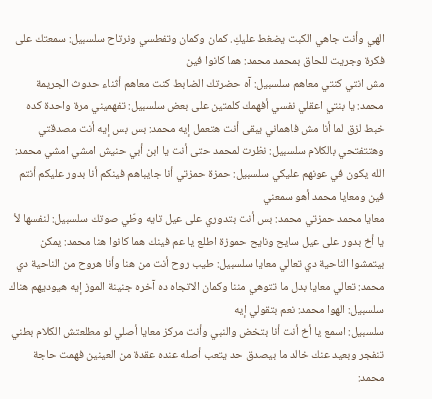الهي وأنت جاهي الكبت يضغط عليكِ. كمان وكمان وتفطسي ونرتاح سلسبيل: سمعتك على فكرة وجريت للحاق بمحمد محمد: هما كانوا فين
مش انتي كنتي معاهم سلسبيل: آه حضرتك الضابط كنت معاهم أثناء حدوث الجريمة محمد: يا بنتي اعقلي نفسي أفهمك كلمتين على بعض سلسبيل: تفهميني مرة واحدة كده خبط لزق لما أنا مش فاهماني يبقى أنت هتعمل إيه محمد: بس بس إيه أنت مصدقتي وهتتفتحي بالكلام سلسبيل: نظرت لمحمد حتى أنت يا ابن أبي حنيش امشي امشي محمد: الله يكون في عونهم عليكي سلسبيل: حمزة حمزتي أنا جايباهم فينكم أنا بدور عليكم أنتم فين ومعايا محمد أهو سمعني
معايا محمد حمزتي محمد: بس أنت بتدوري على عيل تايه وطّي صوتك سلسبيل: لنفسها لأ يا أخ بدور على عيل سايح ونايح حموزة اطلع يا عم فينك هما كانوا هنا محمد: يمكن بيتمشوا الناحية دي تعالي معايا سلسبيل: طيب روح أنت من هنا وأنا هروح من الناحية دي محمد: تعالي معايا بدل ما تتوهي مننا وكمان الاتجاه ده آخره جنينة الموز إيه هيوديهم هناك سلسبيل: الهوا محمد: نعم بتقولي إيه
سلسبيل: اسمع يا أخ أنت أنا بتخض والنبي وأنت مركز معايا أصلي لو مطلعتش الكلام بطني تنفجر وبعيد عنك خالد ما بيصدق حد يتعب أصله عنده عقدة من العينين فهمت حاجة محمد: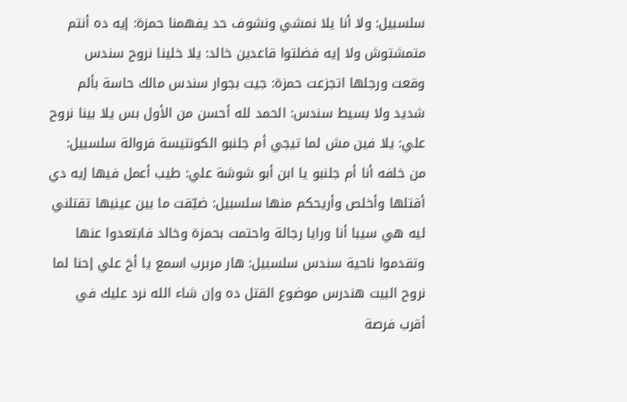سلسبيل: ولا أنا يلا نمشي ونشوف حد يفهمنا حمزة: إيه ده أنتم متمشتوش ولا إيه فضلتوا قاعدين خالد: يلا خلينا نروح سندس وقعت ورجلها اتجزعت حمزة: جيت بجوار سندس مالك حاسة بألم شديد ولا بسيط سندس: الحمد لله أحسن من الأول بس يلا بينا نروح
علي: يلا فين مش لما تيجي أم جلنبو الكونتيسة فروالة سلسبيل: من خلفه أنا أم جلنبو يا ابن أبو شوشة علي: طيب أعمل فيها إيه دي أقتلها وأخلص وأريحكم منها سلسبيل: ضيّقت ما بين عينيها تقتلني ليه هي سيبا أنا ورايا رجالة واحتمت بحمزة وخالد فابتعدوا عنها وتقدموا ناحية سندس سلسبيل: هار مربرب اسمع يا أخ علي إحنا لما نروح البيت هندرس موضوع القتل ده وإن شاء الله نرد عليك في أقرب فرصة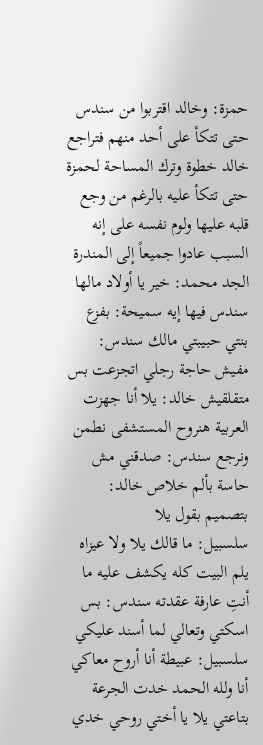حمزة: وخالد اقتربوا من سندس حتى تتكأ على أحد منهم فتراجع خالد خطوة وترك المساحة لحمزة حتى تتكأ عليه بالرغم من وجع قلبه عليها ولوم نفسه على إنه السبب عادوا جميعاً إلى المندرة الجد محمد: خير يا أولاد مالها سندس فيها إيه سميحة: بفزع بنتي حبيبتي مالك سندس: مفيش حاجة رجلي اتجزعت بس متقلقيش خالد: يلا أنا جهزت العربية هنروح المستشفى نطمن ونرجع سندس: صدقني مش حاسة بألم خلاص خالد: بتصميم بقول يلا
سلسبيل: ما قالك يلا ولا عيزاه يلم البيت كله يكشف عليه ما أنتِ عارفة عقدته سندس: بس اسكتي وتعالي لما أسند عليكي سلسبيل: عبيطة أنا أروح معاكي أنا ولله الحمد خدت الجرعة بتاعتي يلا يا أختي روحي خدي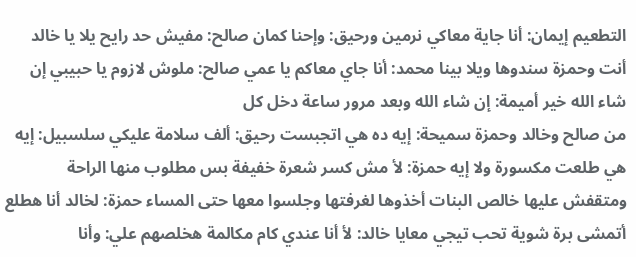التطعيم إيمان: أنا جاية معاكي نرمين ورحيق: وإحنا كمان صالح: مفيش حد رايح يلا يا خالد أنت وحمزة سندوها ويلا بينا محمد: أنا جاي معاكم يا عمي صالح: ملوش لازوم يا حبيبي إن شاء الله خير أميمة: إن شاء الله وبعد مرور ساعة دخل كل
من صالح وخالد وحمزة سميحة: إيه ده هي اتجبست رحيق: ألف سلامة عليكي سلسبيل: إيه هي طلعت مكسورة ولا إيه حمزة: لأ مش كسر شعرة خفيفة بس مطلوب منها الراحة ومتقفش عليها خالص البنات أخذوها لغرفتها وجلسوا معها حتى المساء حمزة: لخالد أنا هطلع أتمشى برة شوية تحب تيجي معايا خالد: لأ أنا عندي كام مكالمة هخلصهم علي: وأنا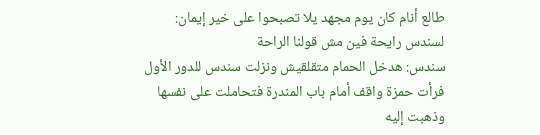طالع أنام كان يوم مجهد يلا تصبحوا على خير إيمان: لسندس رايحة فين مش قولنا الراحة
سندس: هدخل الحمام متقلقيش ونزلت سندس للدور الأول فرأت حمزة واقف أمام باب المندرة فتحاملت على نفسها وذهبت إليه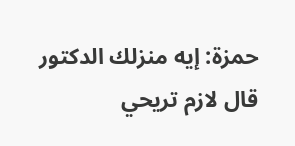حمزة: إيه منزلك الدكتور قال لازم تريحي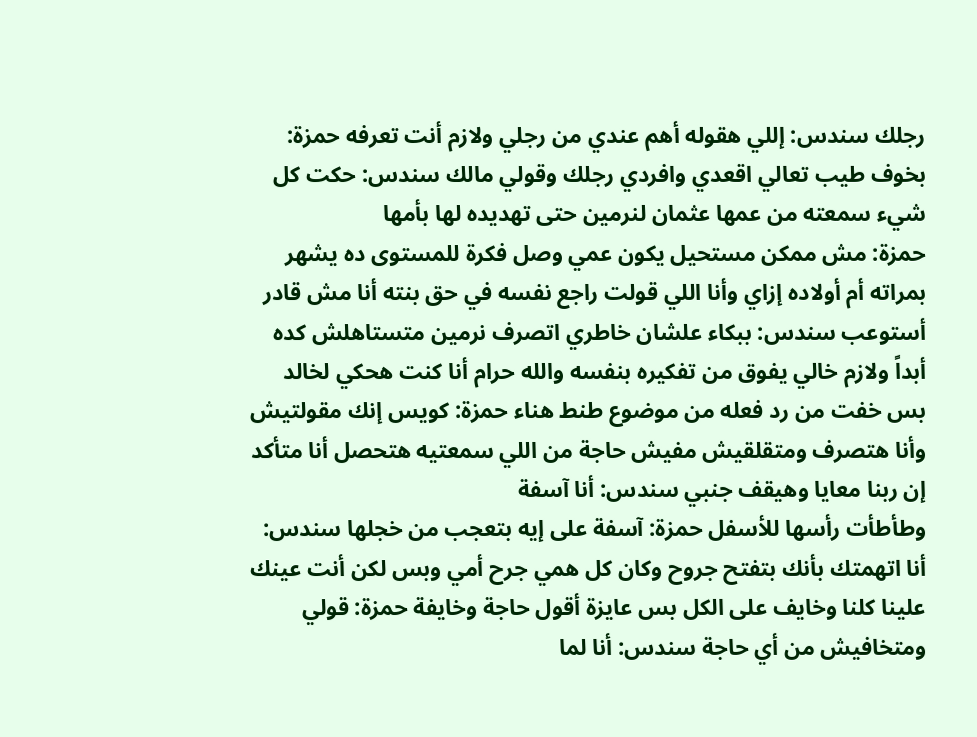رجلك سندس: إللي هقوله أهم عندي من رجلي ولازم أنت تعرفه حمزة: بخوف طيب تعالي اقعدي وافردي رجلك وقولي مالك سندس: حكت كل شيء سمعته من عمها عثمان لنرمين حتى تهديده لها بأمها
حمزة: مش ممكن مستحيل يكون عمي وصل فكرة للمستوى ده يشهر بمراته أم أولاده إزاي وأنا اللي قولت راجع نفسه في حق بنته أنا مش قادر أستوعب سندس: ببكاء علشان خاطري اتصرف نرمين متستاهلش كده أبداً ولازم خالي يفوق من تفكيره بنفسه والله حرام أنا كنت هحكي لخالد بس خفت من رد فعله من موضوع طنط هناء حمزة: كويس إنك مقولتيش وأنا هتصرف ومتقلقيش مفيش حاجة من اللي سمعتيه هتحصل أنا متأكد إن ربنا معايا وهيقف جنبي سندس: أنا آسفة
وطأطأت رأسها للأسفل حمزة: آسفة على إيه بتعجب من خجلها سندس: أنا اتهمتك بأنك بتفتح جروح وكان كل همي جرح أمي وبس لكن أنت عينك علينا كلنا وخايف على الكل بس عايزة أقول حاجة وخايفة حمزة: قولي ومتخافيش من أي حاجة سندس: أنا لما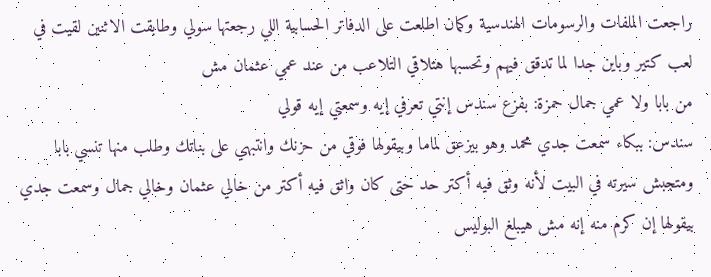راجعت الملفات والرسومات الهندسية وكمان اطلعت على الدفاتر الحسابية اللي رجعتها سولي وطابقت الاثنين لقيت في لعب كتير وباين جدا لما تدقق فيهم وتحسبها هتلاقي التلاعب من عند عمي عثمان مش
من بابا ولا عمي جمال حمزة: بفزع سندس إنتي تعرفي إيه وسمعتي إيه قولي
سندس: ببكاء سمعت جدي محمد وهو بيزعق لماما وبيقولها فوقي من حزنك وانتبهي على بناتك وطلب منها تنسي بابا ومتجبش سيرته في البيت لأنه وثق فيه أكتر حد حتى كان واثق فيه أكتر من خالي عثمان وخالي جمال وسمعت جدي بيقولها إن كرم منه إنه مش هيبلغ البوليس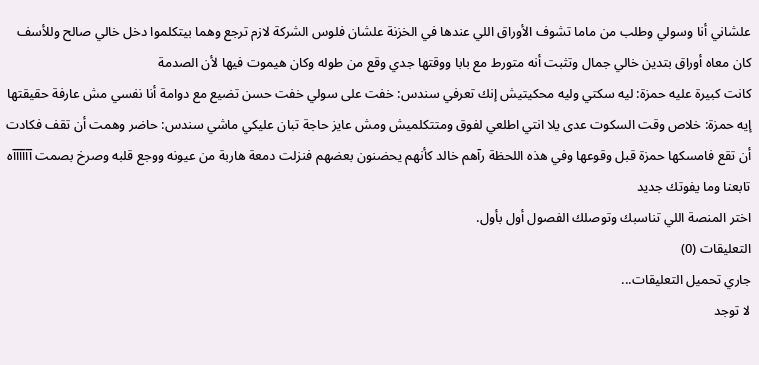علشاني أنا وسولي وطلب من ماما تشوف الأوراق اللي عندها في الخزنة علشان فلوس الشركة لازم ترجع وهما بيتكلموا دخل خالي صالح وللأسف كان معاه أوراق بتدين خالي جمال وتثبت أنه متورط مع بابا ووقتها جدي وقع من طوله وكان هيموت فيها لأن الصدمة
كانت كبيرة عليه حمزة: ليه سكتي وليه محكيتيش إنك تعرفي سندس: خفت على سولي خفت حسن تضيع مع دوامة أنا نفسي مش عارفة حقيقتها إيه حمزة: خلاص وقت السكوت عدى يلا انتي اطلعي لفوق ومتتكلميش ومش عايز حاجة تبان عليكي ماشي سندس: حاضر وهمت أن تقف فكادت أن تقع فامسكها حمزة قبل وقوعها وفي هذه اللحظة رآهم خالد كأنهم يحضنون بعضهم فنزلت دمعة هاربة من عيونه ووجع قلبه وصرخ بصمت آآآآآآه
تابعنا وما يفوتك جديد
اختر المنصة اللي تناسبك وتوصلك الفصول أول بأول.
التعليقات (0)
جاري تحميل التعليقات...
لا توجد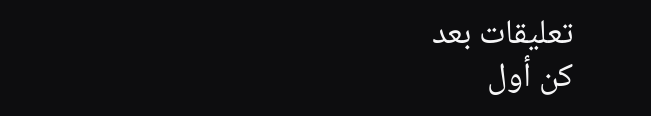تعليقات بعد
كن أول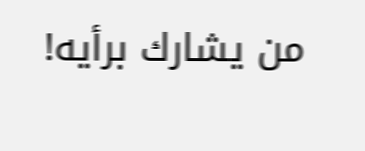من يشارك برأيه!